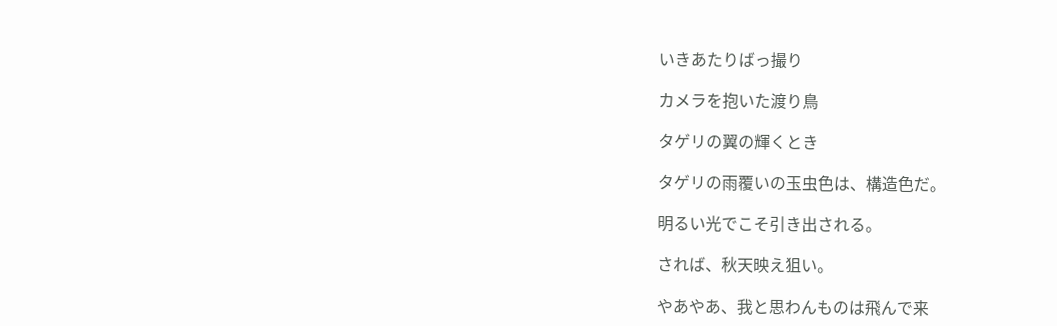いきあたりばっ撮り

カメラを抱いた渡り鳥

タゲリの翼の輝くとき

タゲリの雨覆いの玉虫色は、構造色だ。

明るい光でこそ引き出される。

されば、秋天映え狙い。

やあやあ、我と思わんものは飛んで来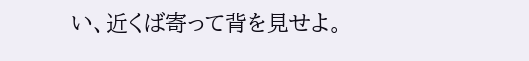い、近くば寄って背を見せよ。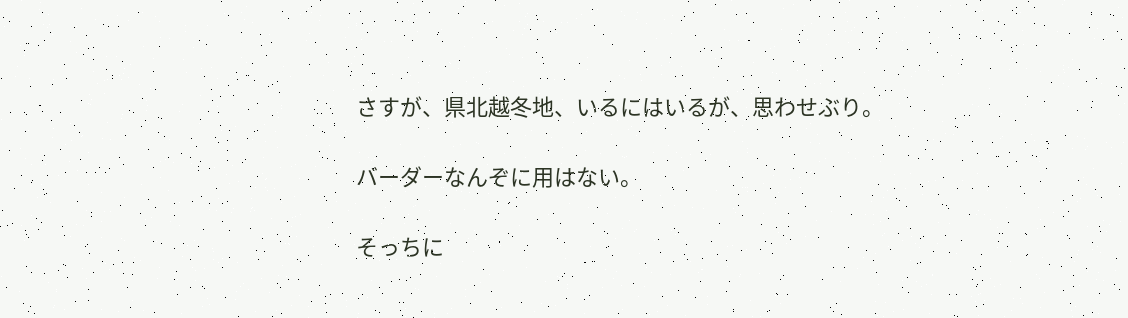さすが、県北越冬地、いるにはいるが、思わせぶり。

バーダーなんぞに用はない。

そっちに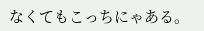なくてもこっちにゃある。